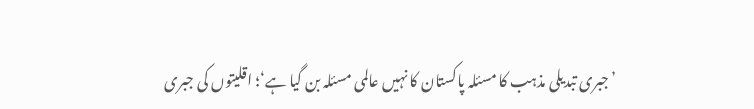’جبری تبدیلی مذہب کا مسئلہ پاکستان کا نہیں عالمی مسئلہ بن گیا ہے‘؛ اقلیتوں کی جبری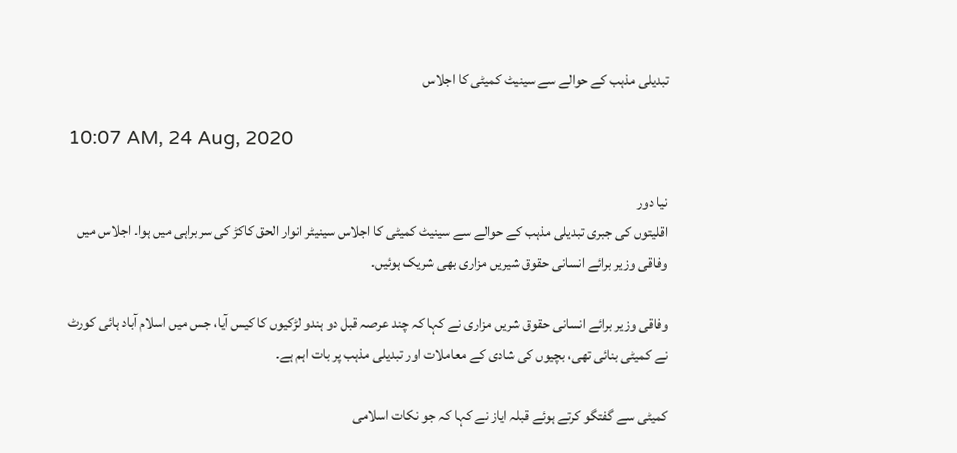تبدیلی مذہب کے حوالے سے سینیٹ کمیٹی کا اجلاس

10:07 AM, 24 Aug, 2020

نیا دور
اقلیتوں کی جبری تبدیلی مذہب کے حوالے سے سینیٹ کمیٹی کا اجلاس سینیٹر انوار الحق کاکڑ کی سربراہی میں ہوا۔ اجلاس میں وفاقی وزیر برائے انسانی حقوق شیریں مزاری بھی شریک ہوئیں۔

وفاقی وزیر برائے انسانی حقوق شریں مزاری نے کہا کہ چند عرصہ قبل دو ہندو لڑکیوں کا کیس آیا، جس میں اسلام آباد ہائی کورٹ نے کمیٹی بنائی تھی، بچیوں کی شادی کے معاملات اور تبدیلی مذہب پر بات اہم ہے۔

کمیٹی سے گفتگو کرتے ہوئے قبلہ ایاز نے کہا کہ جو نکات اسلامی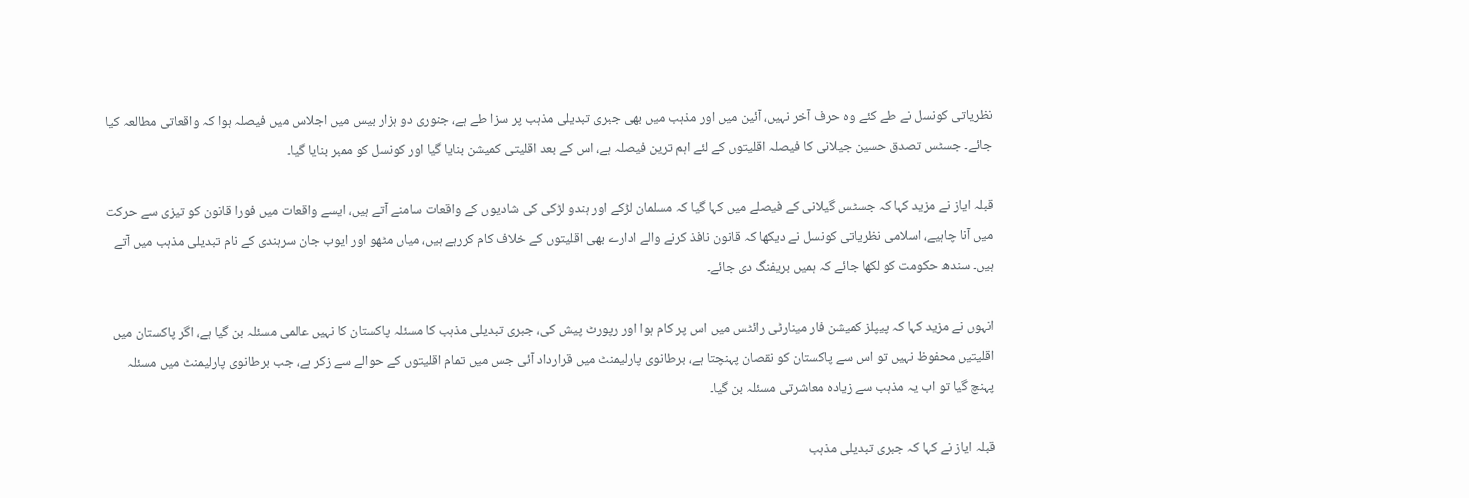نظریاتی کونسل نے طے کئے وہ حرف آخر نہیں، آئین میں اور مذہب میں بھی جبری تبدیلی مذہب پر سزا طے ہے، جنوری دو ہزار بیس میں اجلاس میں فیصلہ ہوا کہ واقعاتی مطالعہ کیا جائے۔ جسٹس تصدق حسین جیلانی کا فیصلہ اقلیتوں کے لئے اہم ترین فیصلہ ہے، اس کے بعد اقلیتی کمیشن بنایا گیا اور کونسل کو ممبر بنایا گیا۔

قبلہ ایاز نے مزید کہا کہ جسٹس گیلانی کے فیصلے میں کہا گیا کہ مسلمان لڑکے اور ہندو لڑکی کی شادیوں کے واقعات سامنے آتے ہیں، ایسے واقعات میں فورا قانون کو تیزی سے حرکت میں آنا چاہیے، اسلامی نظریاتی کونسل نے دیکھا کہ قانون نافذ کرنے والے ادارے بھی اقلیتوں کے خلاف کام کررہے ہیں، میاں مٹھو اور ایوب جان سرہندی کے نام تبدیلی مذہب میں آتے ہیں۔ سندھ حکومت کو لکھا جائے کہ ہمیں بریفنگ دی جائے۔

انہوں نے مزید کہا کہ پیپلز کمیشن فار مینارٹی رائٹس میں اس پر کام ہوا اور رپورٹ پیش کی، جبری تبدیلی مذہب کا مسئلہ پاکستان کا نہیں عالمی مسئلہ بن گیا ہے، اگر پاکستان میں اقلیتیں محفوظ نہیں تو اس سے پاکستان کو نقصان پہنچتا ہے، برطانوی پارلیمنٹ میں قرارداد آئی جس میں تمام اقلیتوں کے حوالے سے زکر ہے، جب برطانوی پارلیمنٹ میں مسئلہ پہنچ گیا تو اب یہ مذہب سے زیادہ معاشرتی مسئلہ بن گیا۔

قبلہ ایاز نے کہا کہ جبری تبدیلی مذہب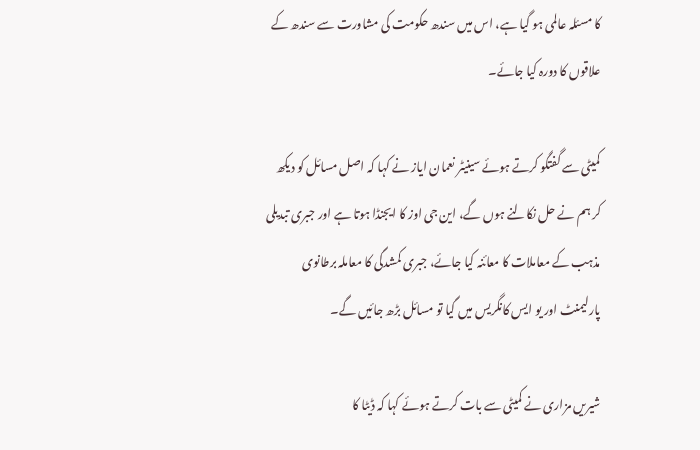کا مسئلہ عالمی ہو گیا ہے، اس میں سندھ حکومت کی مشاورت سے سندھ کے علاقوں کا دورہ کیا جائے۔

کمیٹی سے گفتگو کرتے ہوئے سینیٹر نعمان ایاز نے کہا کہ اصل مسائل کو دیکھ کر ہم نے حل نکالنے ہوں گے، این جی اوز کا ایجنڈا ہوتا ہے اور جبری تبدیلی مذہب کے معاملات کا معائنہ کیا جائے، جبری کمشدگی کا معاملہ برطانوی پارلیمنٹ اور یو ایس کانگریس میں گیا تو مسائل بڑھ جائیں گے۔

شیریں مزاری نے کمیٹی سے بات کرتے ہوئے کہا کہ ڈیٹا کا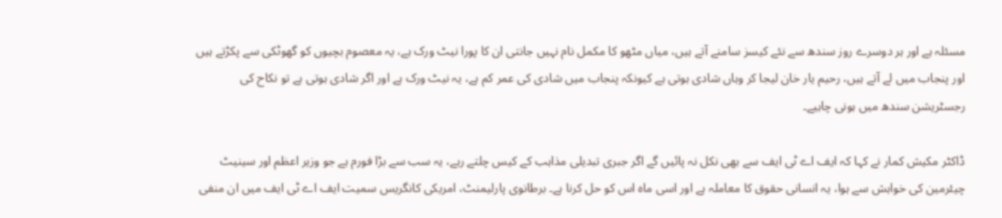مسئلہ ہے اور ہر دوسرے روز سندھ سے نئے کیسز سامنے آتے ہیں، میاں مٹھو کا مکمل نام نہیں جانتی ان کا پورا نیٹ ورک ہے، یہ معصوم بچیوں کو گھوٹکی سے پکڑتے ہیں اور پنجاب میں لے آتے ہیں، رحیم یار خان لیجا کر وہاں شادی ہوتی ہے کیونکہ پنجاب میں شادی کی عمر کم ہے، یہ نیٹ ورک ہے اور اگر شادی ہوتی ہے تو نکاح کی رجسٹریشن سندھ میں ہونی چاہیے۔

ڈاکٹر مکیش کمار نے کہا کہ ایف اے ٹی ایف سے بھی نکل نہ پائیں گے اگر جبری تبدیلی مذاہب کے کیس چلتے رہے، یہ سب سے بڑا فورم ہے جو وزیر اعظم اور سینیٹ چیئرمین کی خواہش سے ہوا، یہ انسانی حقوق کا معاملہ ہے اور اسی ماہ اس کو حل کرنا ہے۔ برطانوی پارلیمنٹ، امریکی کانگریس سمیت ایف اے ٹی ایف میں ان منفی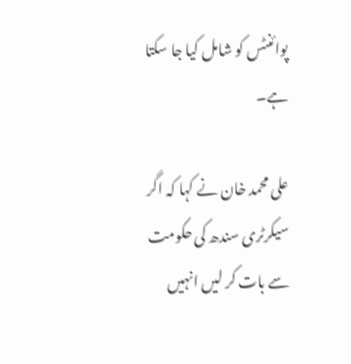پوائنٹس کو شامل کیا جا سکتا ہے۔

علی محمد خان نے کہا کہ اگر سیکرٹری سندھ کی حکومت سے بات کر لیں انہیں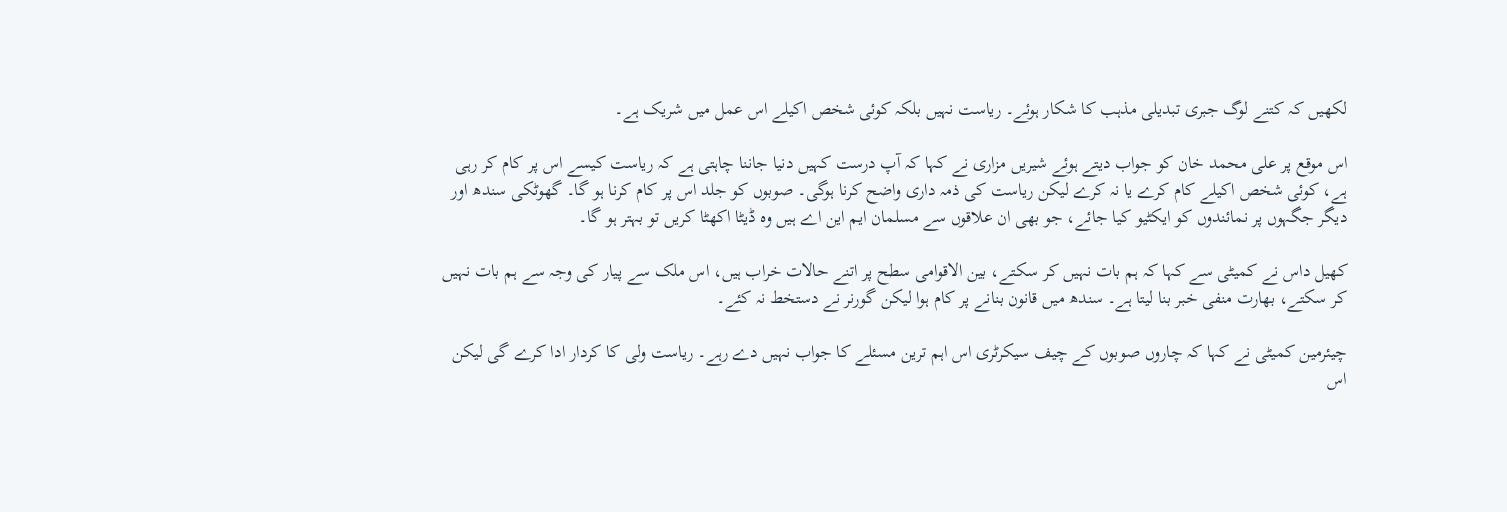لکھیں کہ کتنے لوگ جبری تبدیلی مذہب کا شکار ہوئے۔ ریاست نہیں بلکہ کوئی شخص اکیلے اس عمل میں شریک ہے۔

اس موقع پر علی محمد خان کو جواب دیتے ہوئے شیریں مزاری نے کہا کہ آپ درست کہیں دنیا جاننا چاہتی ہے کہ ریاست کیسے اس پر کام کر رہی ہے، کوئی شخص اکیلے کام کرے یا نہ کرے لیکن ریاست کی ذمہ داری واضح کرنا ہوگی۔ صوبوں کو جلد اس پر کام کرنا ہو گا۔ گھوٹکی سندھ اور دیگر جگہوں پر نمائندوں کو ایکٹیو کیا جائے، جو بھی ان علاقوں سے مسلمان ایم این اے ہیں وہ ڈیٹا اکھٹا کریں تو بہتر ہو گا۔

کھیل داس نے کمیٹی سے کہا کہ ہم بات نہیں کر سکتے، بین الاقوامی سطح پر اتنے حالات خراب ہیں، اس ملک سے پیار کی وجہ سے ہم بات نہیں کر سکتے، بھارت منفی خبر بنا لیتا ہے۔ سندھ میں قانون بنانے پر کام ہوا لیکن گورنر نے دستخط نہ کئے۔

چیئرمین کمیٹی نے کہا کہ چاروں صوبوں کے چیف سیکرٹری اس اہم ترین مسئلے کا جواب نہیں دے رہے۔ ریاست ولی کا کردار ادا کرے گی لیکن اس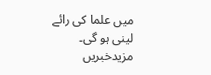میں علما کی رائے لینی ہو گی۔
مزیدخبریں